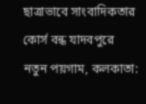ছাত্রাভাবে সাংবাদিকতার কোর্স বন্ধ যাদবপুরে
নতুন পয়গাম, কলকাতা: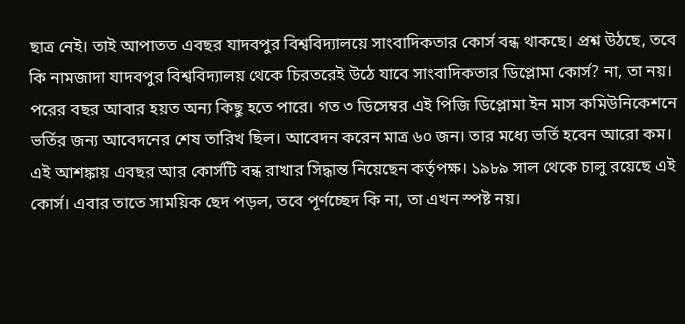ছাত্র নেই। তাই আপাতত এবছর যাদবপুর বিশ্ববিদ্যালয়ে সাংবাদিকতার কোর্স বন্ধ থাকছে। প্রশ্ন উঠছে, তবে কি নামজাদা যাদবপুর বিশ্ববিদ্যালয় থেকে চিরতরেই উঠে যাবে সাংবাদিকতার ডিপ্লোমা কোর্স? না, তা নয়। পরের বছর আবার হয়ত অন্য কিছু হতে পারে। গত ৩ ডিসেম্বর এই পিজি ডিপ্লোমা ইন মাস কমিউনিকেশনে ভর্তির জন্য আবেদনের শেষ তারিখ ছিল। আবেদন করেন মাত্র ৬০ জন। তার মধ্যে ভর্তি হবেন আরো কম। এই আশঙ্কায় এবছর আর কোর্সটি বন্ধ রাখার সিদ্ধান্ত নিয়েছেন কর্তৃপক্ষ। ১৯৮৯ সাল থেকে চালু রয়েছে এই কোর্স। এবার তাতে সাময়িক ছেদ পড়ল, তবে পূর্ণচ্ছেদ কি না, তা এখন স্পষ্ট নয়।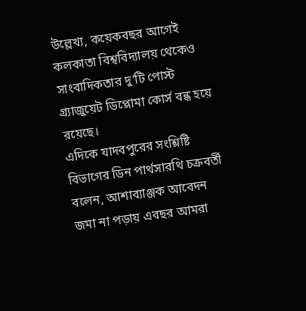উল্লেখ্য, কয়েকবছর আগেই কলকাতা বিশ্ববিদ্যালয় থেকেও সাংবাদিকতার দু’টি পোস্ট গ্র্যাজুয়েট ডিপ্লোমা কোর্স বন্ধ হয়ে রয়েছে।
এদিকে যাদবপুরের সংশ্লিষ্টি বিভাগের ডিন পার্থসারথি চক্রবর্তী বলেন, আশাব্যাঞ্জক আবেদন জমা না পড়ায় এবছর আমরা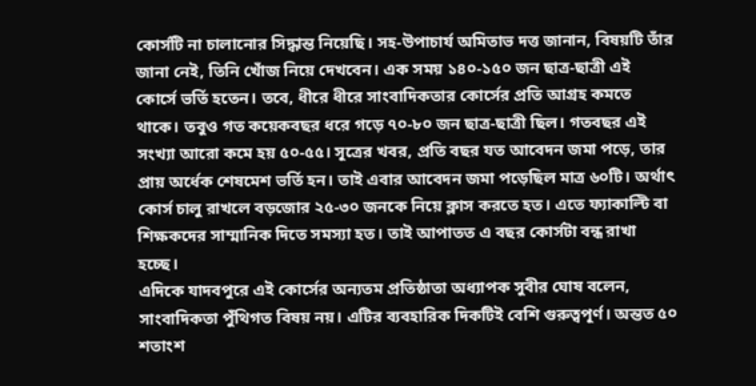কোর্সটি না চালানোর সিদ্ধান্ত নিয়েছি। সহ-উপাচার্য অমিতাভ দত্ত জানান, বিষয়টি তাঁর জানা নেই, তিনি খোঁজ নিয়ে দেখবেন। এক সময় ১৪০-১৫০ জন ছাত্র-ছাত্রী এই কোর্সে ভর্তি হতেন। তবে, ধীরে ধীরে সাংবাদিকতার কোর্সের প্রতি আগ্রহ কমতে থাকে। তবুও গত কয়েকবছর ধরে গড়ে ৭০-৮০ জন ছাত্র-ছাত্রী ছিল। গতবছর এই সংখ্যা আরো কমে হয় ৫০-৫৫। সূত্রের খবর, প্রতি বছর যত আবেদন জমা পড়ে, তার প্রায় অর্ধেক শেষমেশ ভর্তি হন। তাই এবার আবেদন জমা পড়েছিল মাত্র ৬০টি। অর্থাৎ কোর্স চালু রাখলে বড়জোর ২৫-৩০ জনকে নিয়ে ক্লাস করতে হত। এতে ফ্যাকাল্টি বা শিক্ষকদের সাম্মানিক দিতে সমস্যা হত। তাই আপাতত এ বছর কোর্সটা বন্ধ রাখা হচ্ছে।
এদিকে যাদবপুরে এই কোর্সের অন্যতম প্রতিষ্ঠাতা অধ্যাপক সুবীর ঘোষ বলেন, সাংবাদিকতা পুঁথিগত বিষয় নয়। এটির ব্যবহারিক দিকটিই বেশি গুরুত্বপূর্ণ। অন্তত ৫০ শতাংশ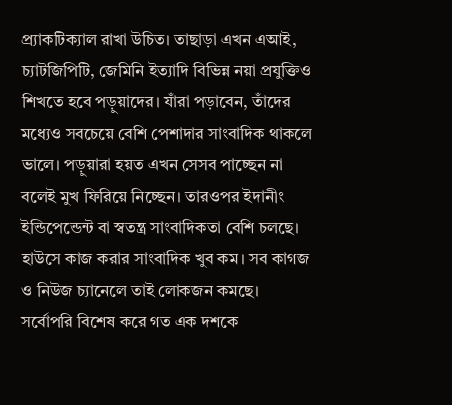প্র্যাকটিক্যাল রাখা উচিত। তাছাড়া এখন এআই, চ্যাটজিপিটি, জেমিনি ইত্যাদি বিভিন্ন নয়া প্রযুক্তিও শিখতে হবে পড়ুয়াদের। যাঁরা পড়াবেন, তাঁদের মধ্যেও সবচেয়ে বেশি পেশাদার সাংবাদিক থাকলে ভালে। পড়ুয়ারা হয়ত এখন সেসব পাচ্ছেন না বলেই মুখ ফিরিয়ে নিচ্ছেন। তারওপর ইদানীং ইন্ডিপেন্ডেন্ট বা স্বতন্ত্র সাংবাদিকতা বেশি চলছে। হাউসে কাজ করার সাংবাদিক খুব কম। সব কাগজ ও নিউজ চ্যানেলে তাই লোকজন কমছে।
সর্বোপরি বিশেষ করে গত এক দশকে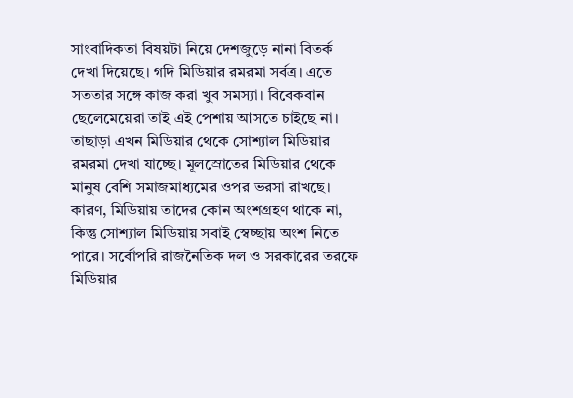সাংবাদিকতা বিষয়টা নিয়ে দেশজুড়ে নানা বিতর্ক দেখা দিয়েছে। গদি মিডিয়ার রমরমা সর্বত্র। এতে সততার সঙ্গে কাজ করা খুব সমস্যা। বিবেকবান ছেলেমেয়েরা তাই এই পেশায় আসতে চাইছে না। তাছাড়া এখন মিডিয়ার থেকে সোশ্যাল মিডিয়ার রমরমা দেখা যাচ্ছে। মূলস্রোতের মিডিয়ার থেকে মানুষ বেশি সমাজমাধ্যমের ওপর ভরসা রাখছে। কারণ, মিডিয়ায় তাদের কোন অংশগ্রহণ থাকে না, কিন্তু সোশ্যাল মিডিয়ায় সবাই স্বেচ্ছায় অংশ নিতে পারে। সর্বোপরি রাজনৈতিক দল ও সরকারের তরফে মিডিয়ার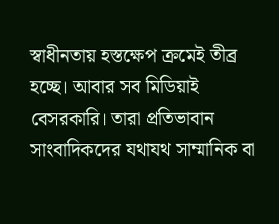স্বাধীনতায় হস্তক্ষেপ ক্রমেই তীব্র হচ্ছে। আবার সব মিডিয়াই বেসরকারি। তারা প্রতিভাবান সাংবাদিকদের যথাযথ সাম্মানিক বা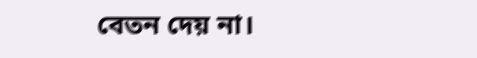বেতন দেয় না।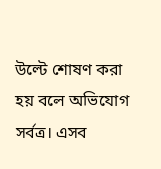উল্টে শোষণ করা হয় বলে অভিযোগ সর্বত্র। এসব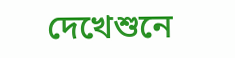দেখেশুনে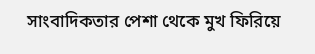সাংবাদিকতার পেশা থেকে মুখ ফিরিয়ে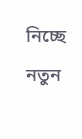নিচ্ছে নতুন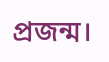প্রজন্ম।